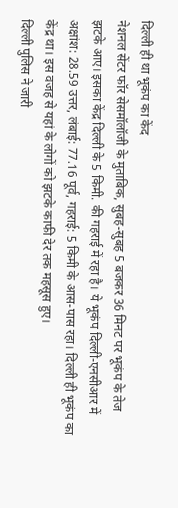दिल्ली ही था भूकंप का केंद
नेशनल सेंटर फॉर सेसमॉलॉजी के मुताबिक, सुबह-सुबह 5 बजकर 36 मिनट पर भूकंप के तेज झटके आए। इसका केंद्र दिल्ली के 5 किमी. की गहराई में रहा है। ये भूकंप दिल्ली-एनसीआर में अक्षांश: 28.59 उत्तर, लंबाई: 77.16 पूर्व, गहराई: 5 किमी के आस-पास रहा। दिल्ली ही भूकंप का केंद्र था। इस वजह से यहां के लोगों को झटके काफी देर तक महसूस हुए।
दिल्ली पुलिस ने जारी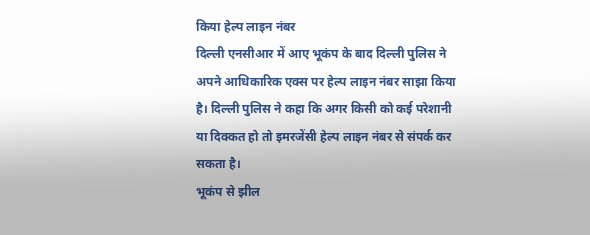किया हेल्प लाइन नंबर
दिल्ली एनसीआर में आए भूकंप के बाद दिल्ली पुलिस ने अपने आधिकारिक एक्स पर हेल्प लाइन नंबर साझा किया है। दिल्ली पुलिस ने कहा कि अगर किसी को कई परेशानी या दिक्कत हो तो इमरजेंसी हेल्प लाइन नंबर से संपर्क कर सकता है।
भूकंप से झील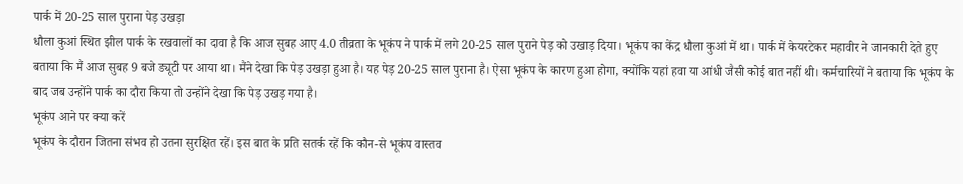पार्क में 20-25 साल पुराना पेड़ उखड़ा
धौला कुआं स्थित झील पार्क के रखवालों का दावा है कि आज सुबह आए 4.0 तीव्रता के भूकंप ने पार्क में लगे 20-25 साल पुराने पेड़ को उखाड़ दिया। भूकंप का केंद्र धौला कुआं में था। पार्क में केयरटेकर महावीर ने जानकारी देते हुए बताया कि मैं आज सुबह 9 बजे ड्यूटी पर आया था। मैंने देखा कि पेड़ उखड़ा हुआ है। यह पेड़ 20-25 साल पुराना है। ऐसा भूकंप के कारण हुआ होगा, क्योंकि यहां हवा या आंधी जैसी कोई बात नहीं थी। कर्मचारियों ने बताया कि भूकंप के बाद जब उन्होंने पार्क का दौरा किया तो उन्होंने देखा कि पेड़ उखड़ गया है।
भूकंप आने पर क्या करें
भूकंप के दौरान जितना संभव हो उतना सुरक्षित रहें। इस बात के प्रति सतर्क रहें कि कौन-से भूकंप वास्तव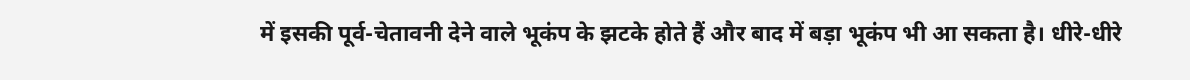में इसकी पूर्व-चेतावनी देने वाले भूकंप के झटके होते हैं और बाद में बड़ा भूकंप भी आ सकता है। धीरे-धीरे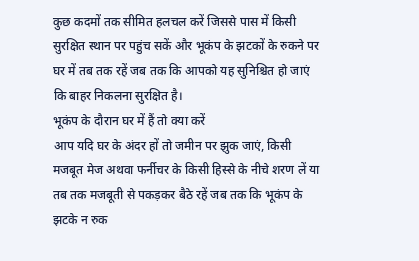कुछ कदमों तक सीमित हलचल करें जिससे पास में किसी सुरक्षित स्थान पर पहुंच सकें और भूकंप के झटकों के रुकने पर घर में तब तक रहें जब तक कि आपको यह सुनिश्चित हो जाएं कि बाहर निकलना सुरक्षित है।
भूकंप के दौरान घर में हैं तो क्या करें
आप यदि घर के अंदर हों तो जमीन पर झुक जाएं, किसी मजबूत मेज अथवा फर्नीचर के किसी हिस्से के नीचे शरण लें या तब तक मजबूती से पकड़कर बैठे रहें जब तक कि भूकंप के झटके न रुक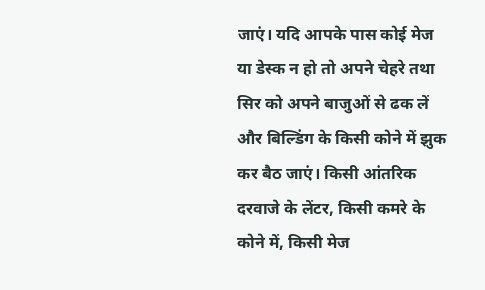जाएं। यदि आपके पास कोई मेज या डेस्क न हो तो अपने चेहरे तथा सिर को अपने बाजुओं से ढक लें और बिल्डिंग के किसी कोने में झुक कर बैठ जाएं। किसी आंतरिक दरवाजे के लेंटर, किसी कमरे के कोने में, किसी मेज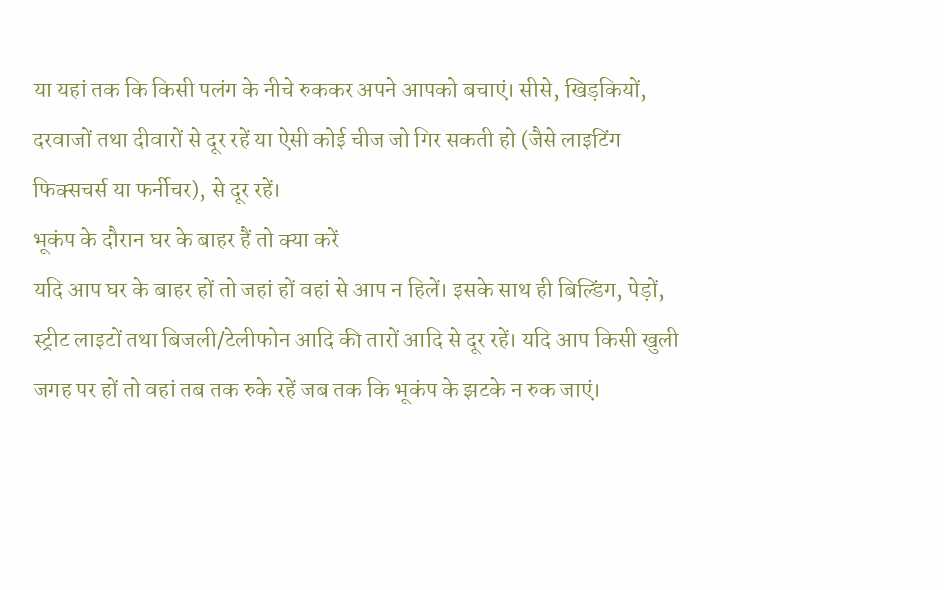या यहां तक कि किसी पलंग के नीचे रुककर अपने आपको बचाएं। सीसे, खिड़कियों, दरवाजों तथा दीवारों से दूर रहें या ऐसी कोई चीज जो गिर सकती हो (जैसे लाइटिंग फिक्सचर्स या फर्नीचर), से दूर रहें।
भूकंप के दौरान घर के बाहर हैं तो क्या करें
यदि आप घर के बाहर हों तो जहां हों वहां से आप न हिलें। इसके साथ ही बिल्डिंग, पेड़ों, स्ट्रीट लाइटों तथा बिजली/टेलीफोन आदि की तारों आदि से दूर रहें। यदि आप किसी खुली जगह पर हों तो वहां तब तक रुके रहें जब तक कि भूकंप के झटके न रुक जाएं।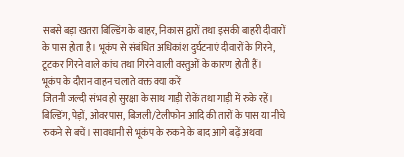सबसे बड़ा खतरा बिल्डिंग के बाहर, निकास द्वारों तथा इसकी बाहरी दीवारों के पास होता है। भूकंप से संबंधित अधिकांश दुर्घटनाएं दीवारों के गिरने, टूटकर गिरने वाले कांच तथा गिरने वाली वस्तुओं के कारण होती हैं।
भूकंप के दौरान वाहन चलाते वक्त क्या करें
जितनी जल्दी संभव हो सुरक्षा के साथ गाड़ी रोकें तथा गाड़ी में रुके रहें। बिल्डिंग, पेड़ों, ओवरपास, बिजली/टेलीफोन आदि की तारों के पास या नीचे रुकने से बचें। सावधानी से भूकंप के रुकने के बाद आगे बढ़ें अथवा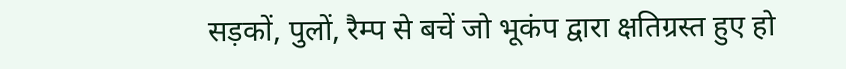सड़कों, पुलों, रैम्प से बचें जो भूकंप द्वारा क्षतिग्रस्त हुए हो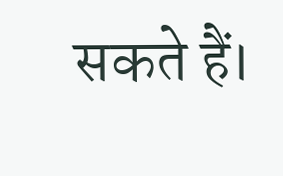सकते हैं।